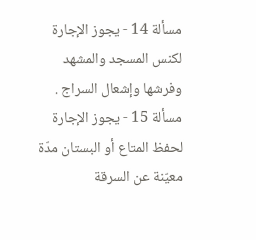مسألة 14 - يجوز الإجارة لكنس المسجد والمشهد وفرشها وإشعال السراج .
مسألة 15 - يجوز الإجارة لحفظ المتاع أو البستان مدّة معيّنة عن السرقة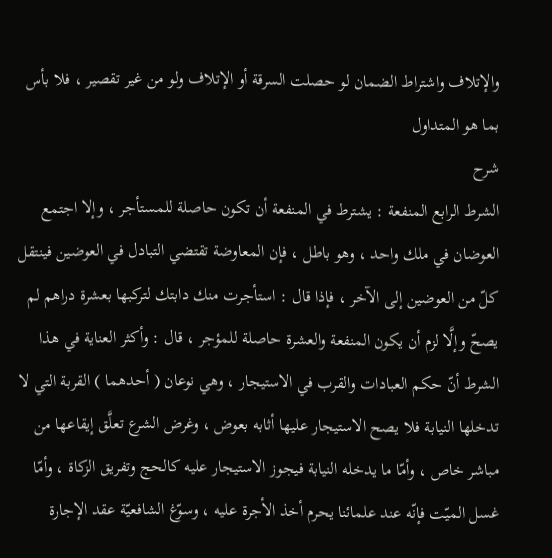والإتلاف واشتراط الضمان لو حصلت السرقة أو الإتلاف ولو من غير تقصير ، فلا بأس بما هو المتداول
شرح
الشرط الرابع المنفعة : يشترط في المنفعة أن تكون حاصلة للمستأجر ، وإلا اجتمع العوضان في ملك واحد ، وهو باطل ، فإن المعاوضة تقتضي التبادل في العوضين فينتقل كلّ من العوضين إلى الآخر ، فإذا قال : استأجرت منك دابتك لتركبها بعشرة دراهم لم يصحّ وإلَّا لزم أن يكون المنفعة والعشرة حاصلة للمؤجر ، قال : وأكثر العناية في هذا الشرط أنّ حكم العبادات والقرب في الاستيجار ، وهي نوعان ( أحدهما ) القربة التي لا تدخلها النيابة فلا يصح الاستيجار عليها أثابه بعوض ، وغرض الشرع تعلَّق إيقاعها من مباشر خاص ، وأمّا ما يدخله النيابة فيجوز الاستيجار عليه كالحج وتفريق الزكاة ، وأمّا غسل الميّت فإنّه عند علمائنا يحرم أخذ الأجرة عليه ، وسوّغ الشافعيّة عقد الإجارة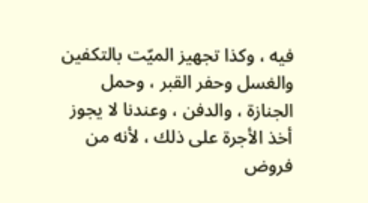فيه ، وكذا تجهيز الميّت بالتكفين والغسل وحفر القبر ، وحمل الجنازة ، والدفن ، وعندنا لا يجوز أخذ الأجرة على ذلك ، لأنه من فروض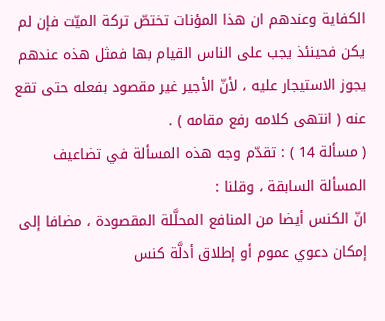الكفاية وعندهم ان هذا المؤنات تختصّ تركة الميّت فإن لم يكن فحينئذ يجب على الناس القيام بها فمثل هذه عندهم يجوز الاستيجار عليه ، لأنّ الأجير غير مقصود بفعله حتى تقع عنه ( انتهى كلامه رفع مقامه ) .
( مسألة 14 ) : تقدّم وجه هذه المسألة في تضاعيف المسألة السابقة ، وقلنا :
انّ الكنس أيضا من المنافع المحلَّلة المقصودة ، مضافا إلى إمكان دعوي عموم أو إطلاق أدلَّة كنس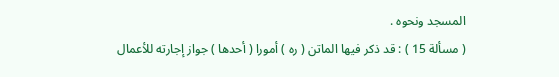المسجد ونحوه .
( مسألة 15 ) : قد ذكر فيها الماتن ( ره ) أمورا ( أحدها ) جواز إجارته للأعمال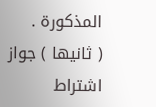المذكورة .
( ثانيها ) جواز اشتراط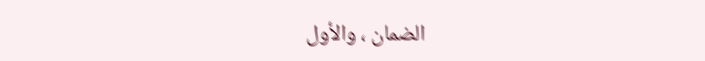الضمان ، والأول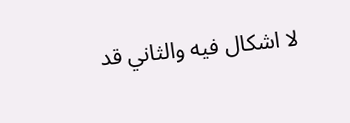لا اشكال فيه والثاني قد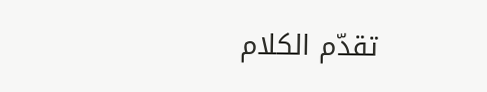تقدّم الكلام